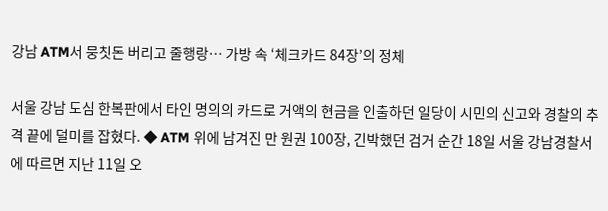강남 ATM서 뭉칫돈 버리고 줄행랑… 가방 속 ‘체크카드 84장’의 정체

서울 강남 도심 한복판에서 타인 명의의 카드로 거액의 현금을 인출하던 일당이 시민의 신고와 경찰의 추격 끝에 덜미를 잡혔다. ◆ ATM 위에 남겨진 만 원권 100장, 긴박했던 검거 순간 18일 서울 강남경찰서에 따르면 지난 11일 오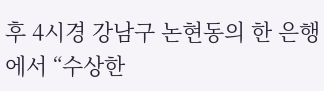후 4시경 강남구 논현동의 한 은행에서 “수상한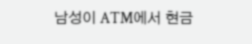남성이 ATM에서 현금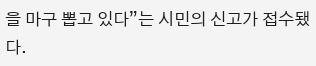을 마구 뽑고 있다”는 시민의 신고가 접수됐다.